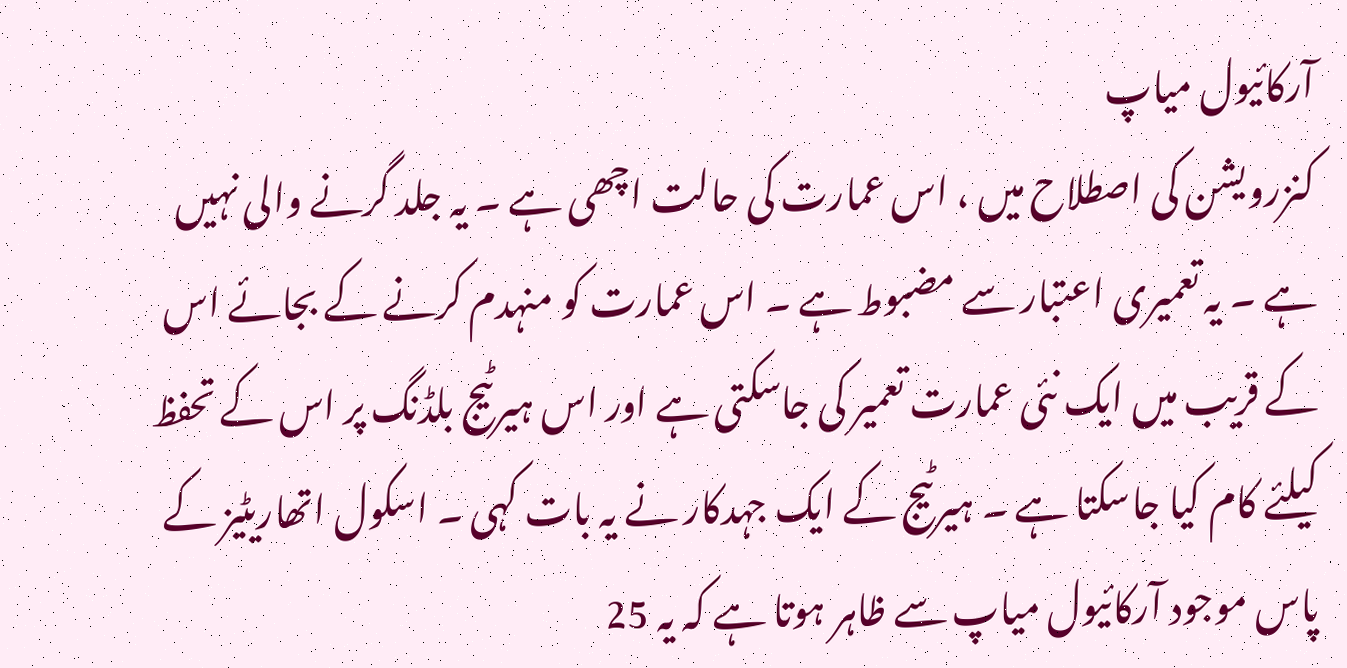آرکائیول میاپ
کنزرویشن کی اصطلاح میں ، اس عمارت کی حالت اچھی ہے ۔ یہ جلد گرنے والی نہیں ہے ۔ یہ تعمیری اعتبار سے مضبوط ہے ۔ اس عمارت کو منہدم کرنے کے بجائے اس کے قریب میں ایک نئی عمارت تعمیر کی جاسکتی ہے اور اس ہیرٹیج بلڈنگ پر اس کے تحفظ کیلئے کام کیا جاسکتا ہے ۔ ہیرٹیج کے ایک جہدکار نے یہ بات کہی ۔ اسکول اتھاریٹیز کے پاس موجود آرکائیول میاپ سے ظاہر ہوتا ہے کہ یہ 25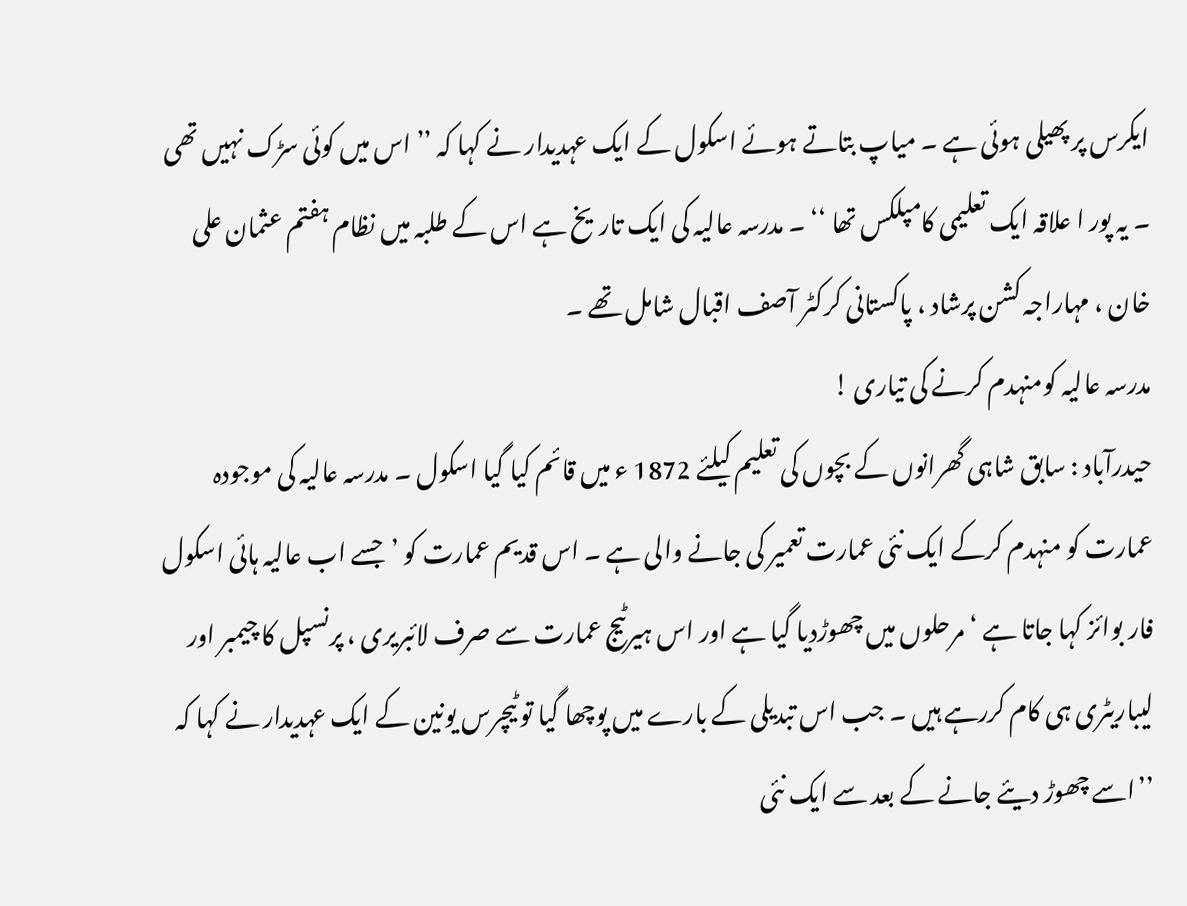ایکرس پر پھیلی ہوئی ہے ۔ میاپ بتاتے ہوئے اسکول کے ایک عہدیدار نے کہا کہ ’’ اس میں کوئی سڑک نہیں تھی ۔ یہ پور ا علاقہ ایک تعلیمی کامپلکس تھا ‘‘ ۔ مدرسہ عالیہ کی ایک تاریخ ہے اس کے طلبہ میں نظام ہفتم عثمان علی خان ، مہاراجہ کشن پرشاد ، پاکستانی کرکٹر آصف اقبال شامل تھے ۔
مدرسہ عالیہ کومنہدم کرنے کی تیاری !
حیدرآباد : سابق شاہی گھرانوں کے بچوں کی تعلیم کیلئے 1872 ء میں قائم کیا گیا اسکول ۔ مدرسہ عالیہ کی موجودہ عمارت کو منہدم کرکے ایک نئی عمارت تعمیر کی جانے والی ہے ۔ اس قدیم عمارت کو ’جسے اب عالیہ ہائی اسکول فار بوائز کہا جاتا ہے ‘ مرحلوں میں چھوڑدیا گیا ہے اور اس ہیرٹیج عمارت سے صرف لائبریری ، پرنسپل کا چیمبر اور لیباریٹری ہی کام کررہے ہیں ۔ جب اس تبدیلی کے بارے میں پوچھا گیا تو ٹیچرس یونین کے ایک عہدیدار نے کہا کہ ’’اسے چھوڑ دیئے جانے کے بعد سے ایک نئی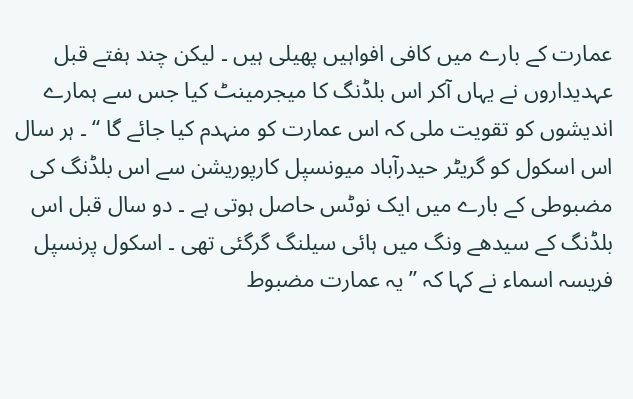عمارت کے بارے میں کافی افواہیں پھیلی ہیں ۔ لیکن چند ہفتے قبل عہدیداروں نے یہاں آکر اس بلڈنگ کا میجرمینٹ کیا جس سے ہمارے اندیشوں کو تقویت ملی کہ اس عمارت کو منہدم کیا جائے گا ‘‘ ۔ ہر سال اس اسکول کو گریٹر حیدرآباد میونسپل کارپوریشن سے اس بلڈنگ کی مضبوطی کے بارے میں ایک نوٹس حاصل ہوتی ہے ۔ دو سال قبل اس بلڈنگ کے سیدھے ونگ میں ہائی سیلنگ گرگئی تھی ۔ اسکول پرنسپل فریسہ اسماء نے کہا کہ ’’یہ عمارت مضبوط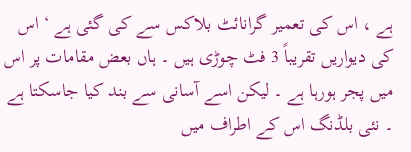ہے ، اس کی تعمیر گرانائٹ بلاکس سے کی گئی ہے ‘ اس کی دیواریں تقریباً 3 فٹ چوڑی ہیں ۔ ہاں بعض مقامات پر اس میں پجر ہورہا ہے ۔ لیکن اسے آسانی سے بند کیا جاسکتا ہے ۔ نئی بلڈنگ اس کے اطراف میں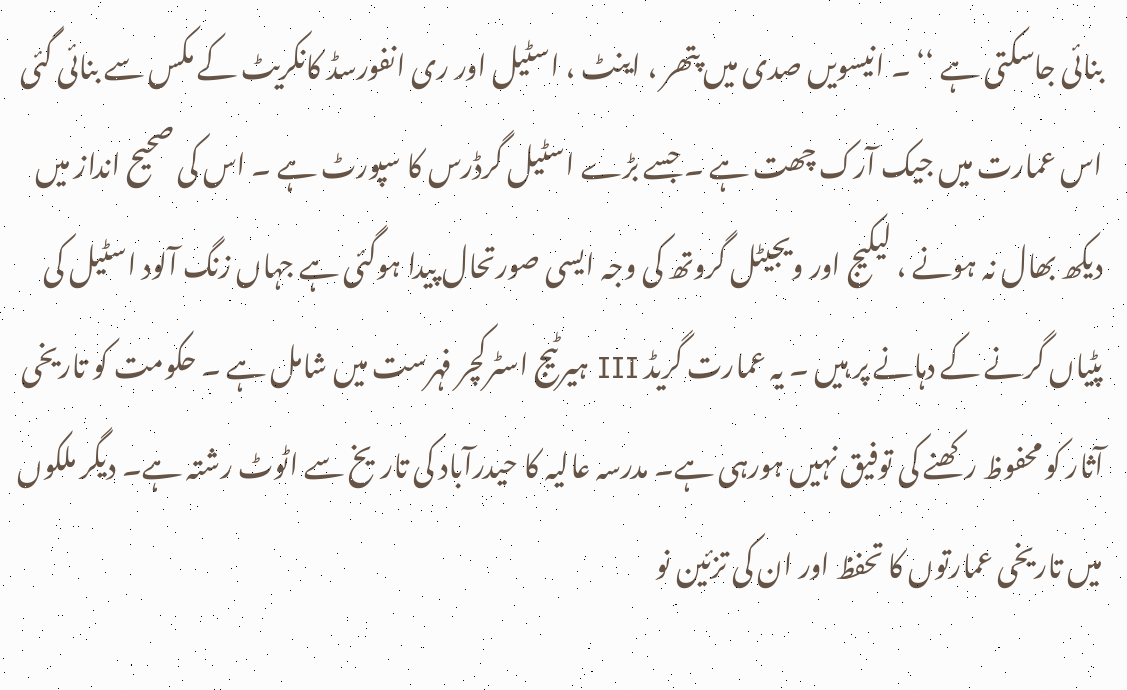بنائی جاسکتی ہے ‘‘ ۔ انیسویں صدی میں پتھر ، اینٹ ، اسٹیل اور ری انفورسڈ کانکریٹ کے مکس سے بنائی گئی اس عمارت میں جیک آرک چھت ہے ۔ جسے بڑے اسٹیل گرڈرس کا سپورٹ ہے ۔ اس کی صحیح انداز میں دیکھ بھال نہ ہونے ، لیکیج اور ویجیٹل گروتھ کی وجہ ایسی صورتحال پیدا ہوگئی ہے جہاں زنگ آلود اسٹیل کی پٹیاں گرنے کے دہانے پر ہیں ۔ یہ عمارت گریڈ III ہیرٹیج اسٹرکچر فہرست میں شامل ہے ۔ حکومت کو تاریخی آثار کو محفوظ رکھنے کی توفیق نہیں ہورہی ہے۔ مدرسہ عالیہ کا حیدرآباد کی تاریخ سے اٹوٹ رشتہ ہے۔ دیگر ملکوں میں تاریخی عمارتوں کا تحفظ اور ان کی تزئین نو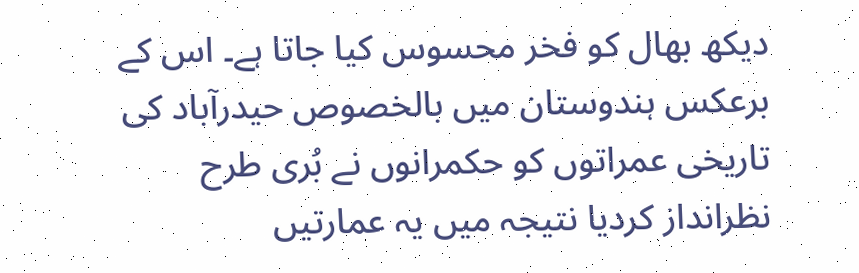دیکھ بھال کو فخر محسوس کیا جاتا ہے۔ اس کے برعکس ہندوستان میں بالخصوص حیدرآباد کی تاریخی عمراتوں کو حکمرانوں نے بُری طرح نظرانداز کردیا نتیجہ میں یہ عمارتیں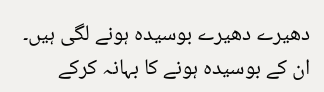دھیرے دھیرے بوسیدہ ہونے لگی ہیں۔ ان کے بوسیدہ ہونے کا بہانہ کرکے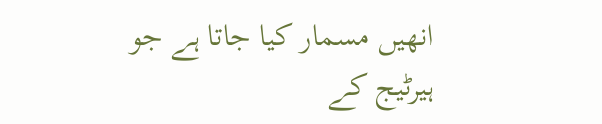انھیں مسمار کیا جاتا ہے جو ہیرٹیج کے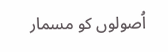اُصولوں کو مسمار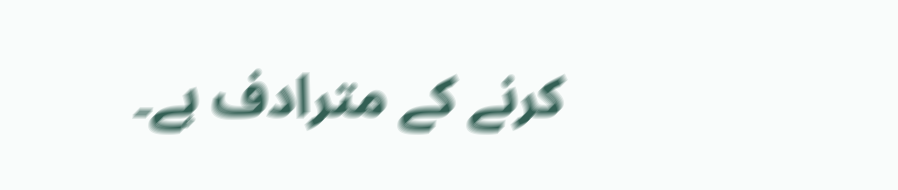کرنے کے مترادف ہے۔